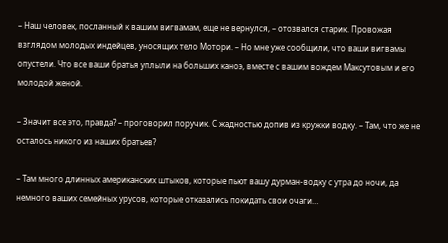– Наш человек, посланный к вашим вигвамам, еще не вернулся, – отозвался старик. Провожая взглядом молодых индейцев, уносящих тело Мотори. – Но мне уже сообщили, что ваши вигвамы опустели. Что все ваши братья уплыли на больших каноэ, вместе с вашим вождем Максутовым и его молодой женой.

– Значит все это, правда? – проговорил поручик. С жадностью допив из кружки водку. – Там, что же не осталось никого из наших братьев?

– Там много длинных американских штыков, которые пьют вашу дурман-водку с утра до ночи, да немного ваших семейных урусов, которые отказались покидать свои очаги…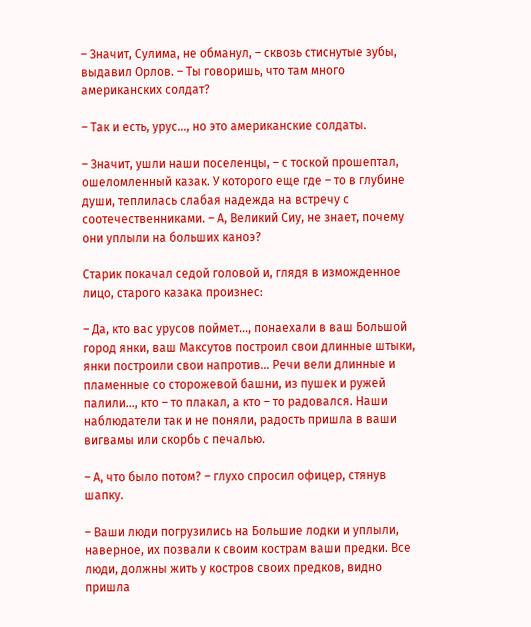– Значит, Сулима, не обманул, – сквозь стиснутые зубы, выдавил Орлов. – Ты говоришь, что там много американских солдат?

– Так и есть, урус…, но это американские солдаты.

– Значит, ушли наши поселенцы, – с тоской прошептал, ошеломленный казак. У которого еще где – то в глубине души, теплилась слабая надежда на встречу с соотечественниками. – А, Великий Сиу, не знает, почему они уплыли на больших каноэ?

Старик покачал седой головой и, глядя в изможденное лицо, старого казака произнес:

– Да, кто вас урусов поймет…, понаехали в ваш Большой город янки, ваш Максутов построил свои длинные штыки, янки построили свои напротив… Речи вели длинные и пламенные со сторожевой башни, из пушек и ружей палили…, кто – то плакал, а кто – то радовался. Наши наблюдатели так и не поняли, радость пришла в ваши вигвамы или скорбь с печалью.

– А, что было потом? – глухо спросил офицер, стянув шапку.

– Ваши люди погрузились на Большие лодки и уплыли, наверное, их позвали к своим кострам ваши предки. Все люди, должны жить у костров своих предков, видно пришла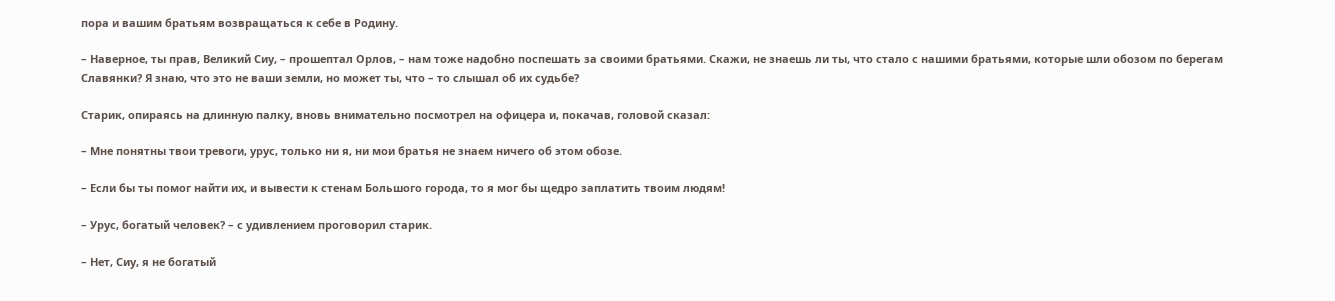пора и вашим братьям возвращаться к себе в Родину.

– Наверное, ты прав, Великий Сиу, – прошептал Орлов, – нам тоже надобно поспешать за своими братьями. Скажи, не знаешь ли ты, что стало с нашими братьями, которые шли обозом по берегам Славянки? Я знаю, что это не ваши земли, но может ты, что – то слышал об их судьбе?

Старик, опираясь на длинную палку, вновь внимательно посмотрел на офицера и, покачав, головой сказал:

– Мне понятны твои тревоги, урус, только ни я, ни мои братья не знаем ничего об этом обозе.

– Если бы ты помог найти их, и вывести к стенам Большого города, то я мог бы щедро заплатить твоим людям!

– Урус, богатый человек? – с удивлением проговорил старик.

– Нет, Сиу, я не богатый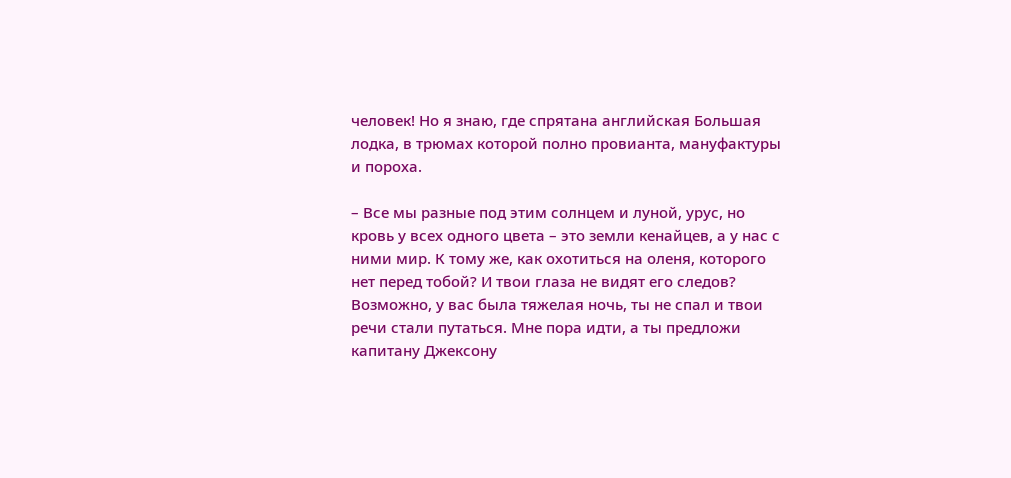человек! Но я знаю, где спрятана английская Большая лодка, в трюмах которой полно провианта, мануфактуры и пороха.

– Все мы разные под этим солнцем и луной, урус, но кровь у всех одного цвета – это земли кенайцев, а у нас с ними мир. К тому же, как охотиться на оленя, которого нет перед тобой? И твои глаза не видят его следов? Возможно, у вас была тяжелая ночь, ты не спал и твои речи стали путаться. Мне пора идти, а ты предложи капитану Джексону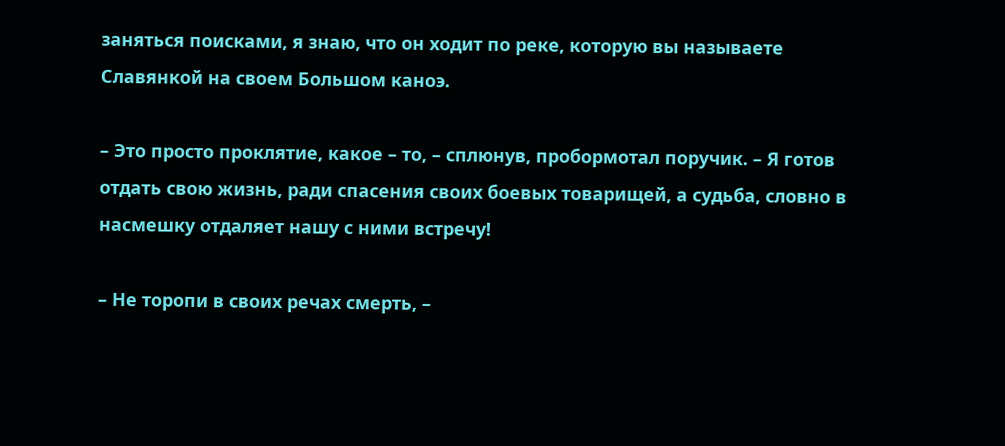заняться поисками, я знаю, что он ходит по реке, которую вы называете Славянкой на своем Большом каноэ.

– Это просто проклятие, какое – то, – сплюнув, пробормотал поручик. – Я готов отдать свою жизнь, ради спасения своих боевых товарищей, а судьба, словно в насмешку отдаляет нашу с ними встречу!

– Не торопи в своих речах смерть, –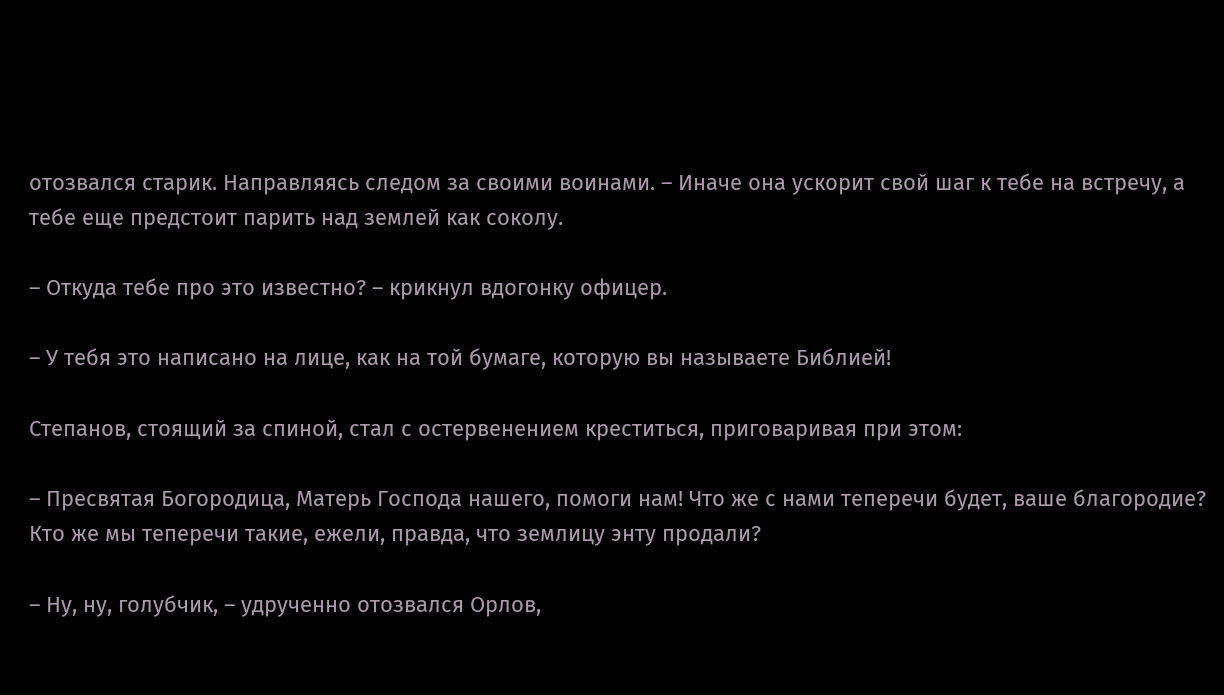отозвался старик. Направляясь следом за своими воинами. – Иначе она ускорит свой шаг к тебе на встречу, а тебе еще предстоит парить над землей как соколу.

– Откуда тебе про это известно? – крикнул вдогонку офицер.

– У тебя это написано на лице, как на той бумаге, которую вы называете Библией!

Степанов, стоящий за спиной, стал с остервенением креститься, приговаривая при этом:

– Пресвятая Богородица, Матерь Господа нашего, помоги нам! Что же с нами теперечи будет, ваше благородие? Кто же мы теперечи такие, ежели, правда, что землицу энту продали?

– Ну, ну, голубчик, – удрученно отозвался Орлов,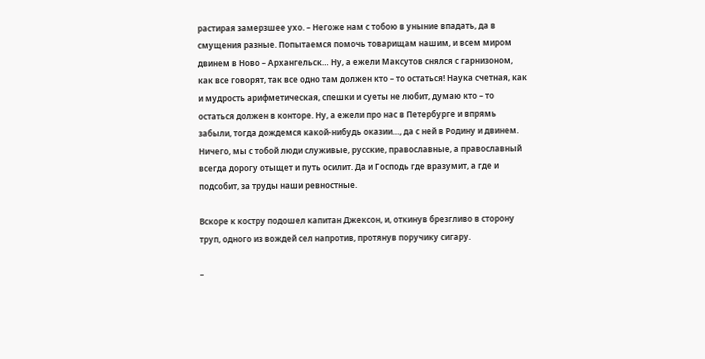растирая замерзшее ухо. – Негоже нам с тобою в уныние впадать, да в смущения разные. Попытаемся помочь товарищам нашим, и всем миром двинем в Ново – Архангельск… Ну, а ежели Максутов снялся с гарнизоном, как все говорят, так все одно там должен кто – то остаться! Наука счетная, как и мудрость арифметическая, спешки и суеты не любит, думаю кто – то остаться должен в конторе. Ну, а ежели про нас в Петербурге и впрямь забыли, тогда дождемся какой-нибудь оказии…, да с ней в Родину и двинем. Ничего, мы с тобой люди служивые, русские, православные, а православный всегда дорогу отыщет и путь осилит. Да и Господь где вразумит, а где и подсобит, за труды наши ревностные.

Вскоре к костру подошел капитан Джексон, и, откинув брезгливо в сторону труп, одного из вождей сел напротив, протянув поручику сигару.

–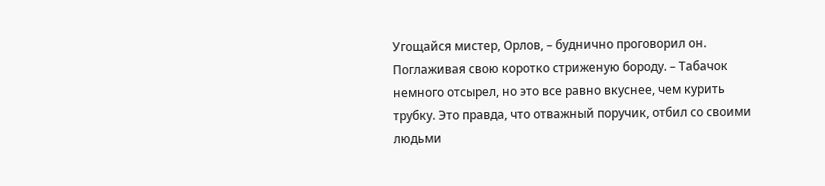Угощайся мистер, Орлов, – буднично проговорил он. Поглаживая свою коротко стриженую бороду. – Табачок немного отсырел, но это все равно вкуснее, чем курить трубку. Это правда, что отважный поручик, отбил со своими людьми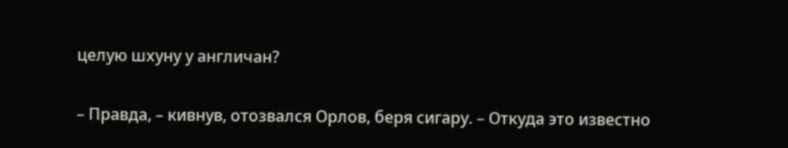целую шхуну у англичан?

– Правда, – кивнув, отозвался Орлов, беря сигару. – Откуда это известно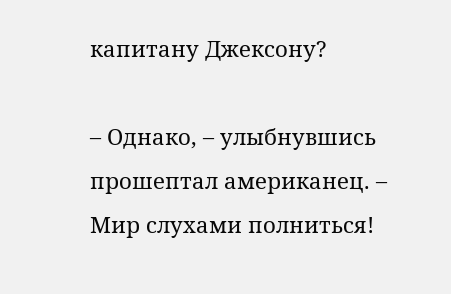капитану Джексону?

– Однако, – улыбнувшись прошептал американец. – Мир слухами полниться!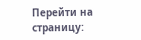Перейти на страницу: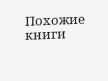Похожие книги